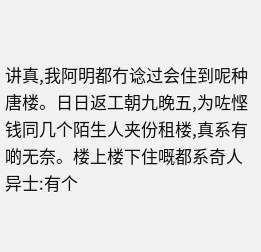讲真,我阿明都冇谂过会住到呢种唐楼。日日返工朝九晚五,为咗悭钱同几个陌生人夹份租楼,真系有啲无奈。楼上楼下住嘅都系奇人异士:有个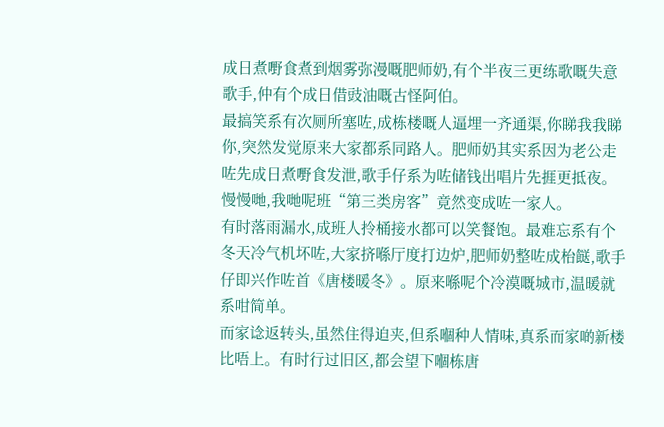成日煮嘢食煮到烟雾弥漫嘅肥师奶,有个半夜三更练歌嘅失意歌手,仲有个成日借豉油嘅古怪阿伯。
最搞笑系有次厕所塞咗,成栋楼嘅人逼埋一齐通渠,你睇我我睇你,突然发觉原来大家都系同路人。肥师奶其实系因为老公走咗先成日煮嘢食发泄,歌手仔系为咗储钱出唱片先捱更抵夜。慢慢哋,我哋呢班“第三类房客”竟然变成咗一家人。
有时落雨漏水,成班人拎桶接水都可以笑餐饱。最难忘系有个冬天冷气机坏咗,大家挤喺厅度打边炉,肥师奶整咗成枱餸,歌手仔即兴作咗首《唐楼暖冬》。原来喺呢个冷漠嘅城市,温暖就系咁简单。
而家谂返转头,虽然住得迫夹,但系嗰种人情味,真系而家啲新楼比唔上。有时行过旧区,都会望下嗰栋唐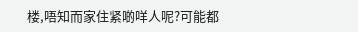楼,唔知而家住紧啲咩人呢?可能都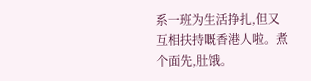系一班为生活挣扎,但又互相扶持嘅香港人啦。煮个面先,肚饿。